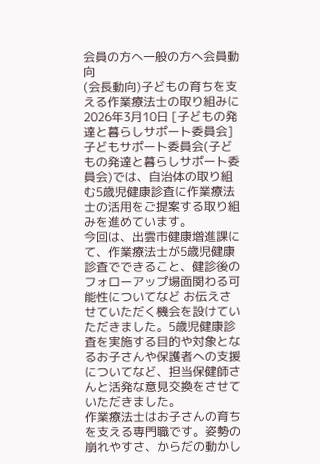会員の方へ一般の方へ会員動向
(会長動向)子どもの育ちを支える作業療法士の取り組みに
2026年3月10日 [子どもの発達と暮らしサポート委員会]
子どもサポート委員会(子どもの発達と暮らしサポート委員会)では、自治体の取り組む5歳児健康診査に作業療法士の活用をご提案する取り組みを進めています。
今回は、出雲市健康増進課にて、作業療法士が5歳児健康診査でできること、健診後のフォローアップ場面関わる可能性についてなど お伝えさせていただく機会を設けていただきました。5歳児健康診査を実施する目的や対象となるお子さんや保護者への支援についてなど、担当保健師さんと活発な意見交換をさせていただきました。
作業療法士はお子さんの育ちを支える専門職です。姿勢の崩れやすさ、からだの動かし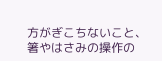方がぎこちないこと、箸やはさみの操作の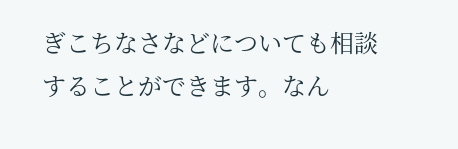ぎこちなさなどについても相談することができます。なん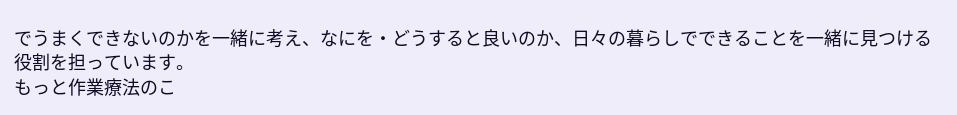でうまくできないのかを一緒に考え、なにを・どうすると良いのか、日々の暮らしでできることを一緒に見つける役割を担っています。
もっと作業療法のこ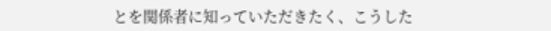とを関係者に知っていただきたく、こうした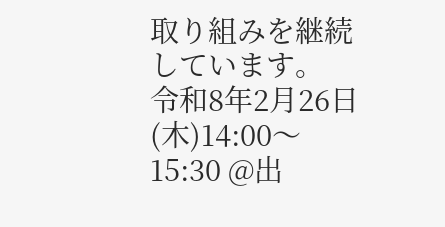取り組みを継続しています。
令和8年2月26日(木)14:00〜15:30 @出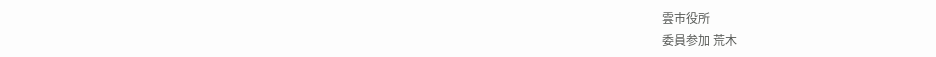雲市役所
委員参加 荒木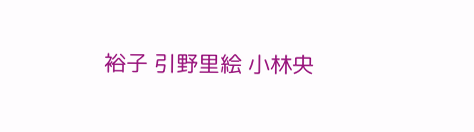裕子 引野里絵 小林央